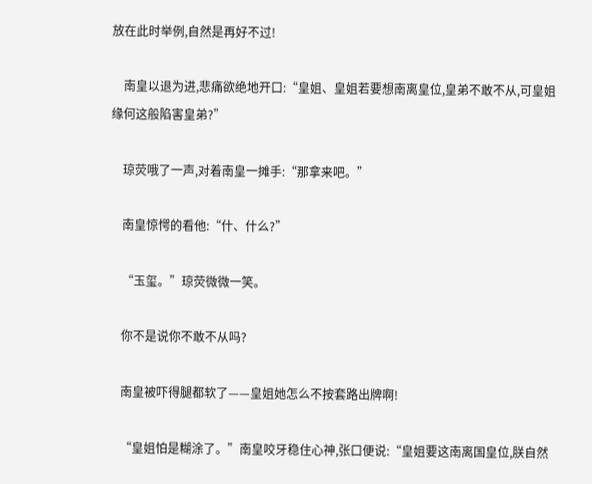放在此时举例,自然是再好不过!

    南皇以退为进,悲痛欲绝地开口:“皇姐、皇姐若要想南离皇位,皇弟不敢不从,可皇姐缘何这般陷害皇弟?”

    琼荧哦了一声,对着南皇一摊手:“那拿来吧。”

    南皇惊愕的看他:“什、什么?”

    “玉玺。”琼荧微微一笑。

    你不是说你不敢不从吗?

    南皇被吓得腿都软了——皇姐她怎么不按套路出牌啊!

    “皇姐怕是糊涂了。”南皇咬牙稳住心神,张口便说:“皇姐要这南离国皇位,朕自然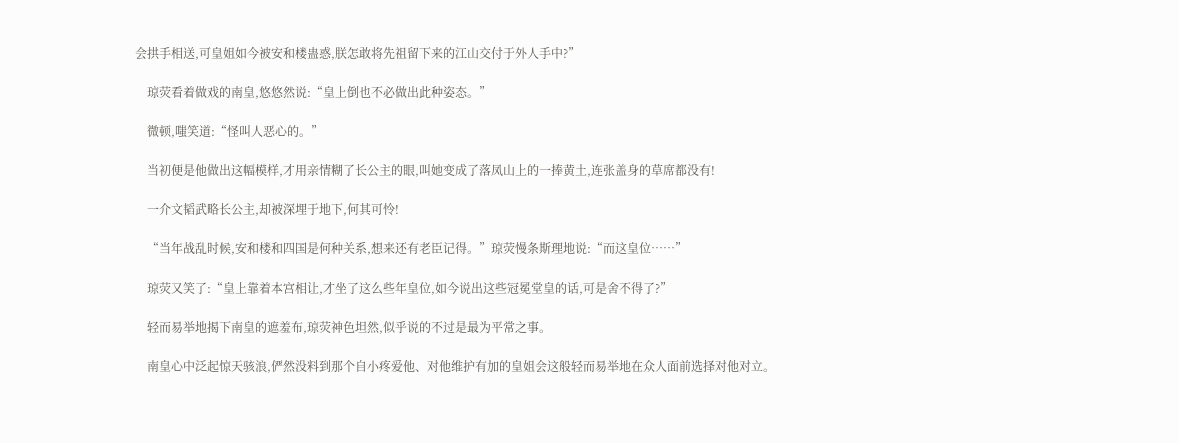会拱手相送,可皇姐如今被安和楼蛊惑,朕怎敢将先祖留下来的江山交付于外人手中?”

    琼荧看着做戏的南皇,悠悠然说:“皇上倒也不必做出此种姿态。”

    微顿,嗤笑道:“怪叫人恶心的。”

    当初便是他做出这幅模样,才用亲情糊了长公主的眼,叫她变成了落凤山上的一捧黄土,连张盖身的草席都没有!

    一介文韬武略长公主,却被深埋于地下,何其可怜!

    “当年战乱时候,安和楼和四国是何种关系,想来还有老臣记得。”琼荧慢条斯理地说:“而这皇位……”

    琼荧又笑了:“皇上靠着本宫相让,才坐了这么些年皇位,如今说出这些冠冕堂皇的话,可是舍不得了?”

    轻而易举地揭下南皇的遮羞布,琼荧神色坦然,似乎说的不过是最为平常之事。

    南皇心中泛起惊天骇浪,俨然没料到那个自小疼爱他、对他维护有加的皇姐会这般轻而易举地在众人面前选择对他对立。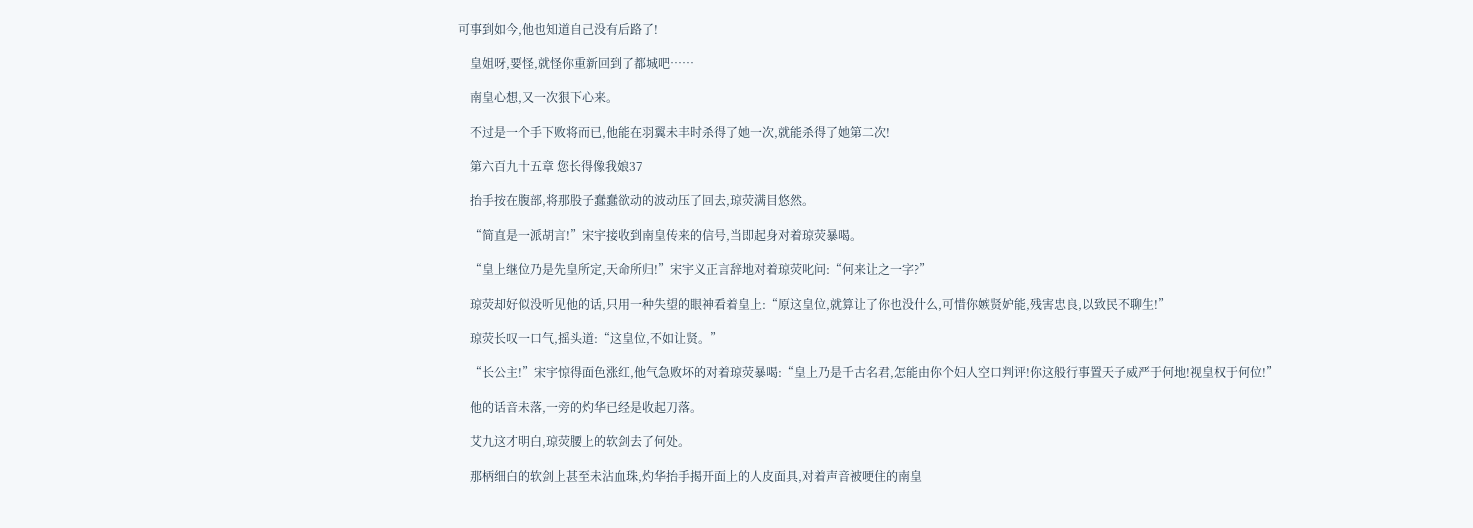可事到如今,他也知道自己没有后路了!

    皇姐呀,要怪,就怪你重新回到了都城吧……

    南皇心想,又一次狠下心来。

    不过是一个手下败将而已,他能在羽翼未丰时杀得了她一次,就能杀得了她第二次!

    第六百九十五章 您长得像我娘37

    抬手按在腹部,将那股子蠢蠢欲动的波动压了回去,琼荧满目悠然。

    “简直是一派胡言!”宋宇接收到南皇传来的信号,当即起身对着琼荧暴喝。

    “皇上继位乃是先皇所定,天命所归!”宋宇义正言辞地对着琼荧叱问:“何来让之一字?”

    琼荧却好似没听见他的话,只用一种失望的眼神看着皇上:“原这皇位,就算让了你也没什么,可惜你嫉贤妒能,残害忠良,以致民不聊生!”

    琼荧长叹一口气,摇头道:“这皇位,不如让贤。”

    “长公主!”宋宇惊得面色涨红,他气急败坏的对着琼荧暴喝:“皇上乃是千古名君,怎能由你个妇人空口判评!你这般行事置天子威严于何地!视皇权于何位!”

    他的话音未落,一旁的灼华已经是收起刀落。

    艾九这才明白,琼荧腰上的软剑去了何处。

    那柄细白的软剑上甚至未沾血珠,灼华抬手揭开面上的人皮面具,对着声音被哽住的南皇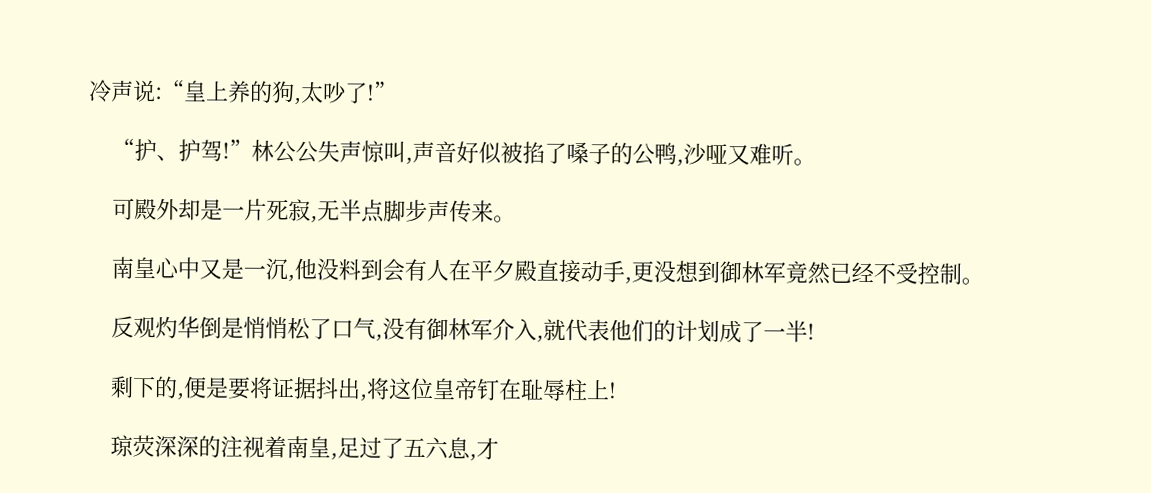冷声说:“皇上养的狗,太吵了!”

    “护、护驾!”林公公失声惊叫,声音好似被掐了嗓子的公鸭,沙哑又难听。

    可殿外却是一片死寂,无半点脚步声传来。

    南皇心中又是一沉,他没料到会有人在平夕殿直接动手,更没想到御林军竟然已经不受控制。

    反观灼华倒是悄悄松了口气,没有御林军介入,就代表他们的计划成了一半!

    剩下的,便是要将证据抖出,将这位皇帝钉在耻辱柱上!

    琼荧深深的注视着南皇,足过了五六息,才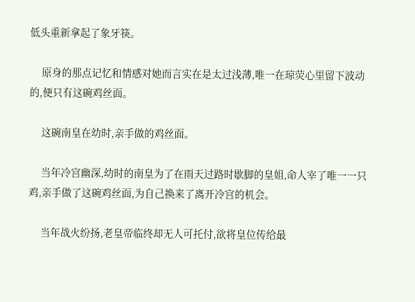低头重新拿起了象牙筷。

    原身的那点记忆和情感对她而言实在是太过浅薄,唯一在琼荧心里留下波动的,便只有这碗鸡丝面。

    这碗南皇在幼时,亲手做的鸡丝面。

    当年冷宫幽深,幼时的南皇为了在雨天过路时歇脚的皇姐,命人宰了唯一一只鸡,亲手做了这碗鸡丝面,为自己换来了离开冷宫的机会。

    当年战火纷扬,老皇帝临终却无人可托付,欲将皇位传给最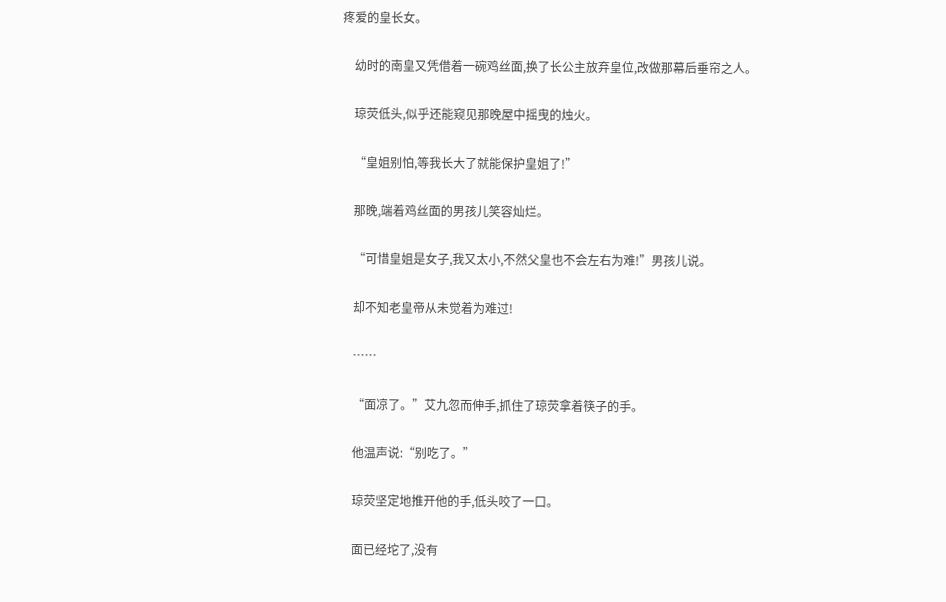疼爱的皇长女。

    幼时的南皇又凭借着一碗鸡丝面,换了长公主放弃皇位,改做那幕后垂帘之人。

    琼荧低头,似乎还能窥见那晚屋中摇曳的烛火。

    “皇姐别怕,等我长大了就能保护皇姐了!”

    那晚,端着鸡丝面的男孩儿笑容灿烂。

    “可惜皇姐是女子,我又太小,不然父皇也不会左右为难!”男孩儿说。

    却不知老皇帝从未觉着为难过!

    ……

    “面凉了。”艾九忽而伸手,抓住了琼荧拿着筷子的手。

    他温声说:“别吃了。”

    琼荧坚定地推开他的手,低头咬了一口。

    面已经坨了,没有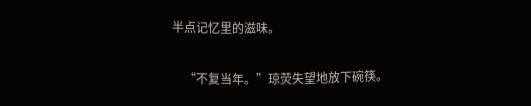半点记忆里的滋味。

    “不复当年。”琼荧失望地放下碗筷。